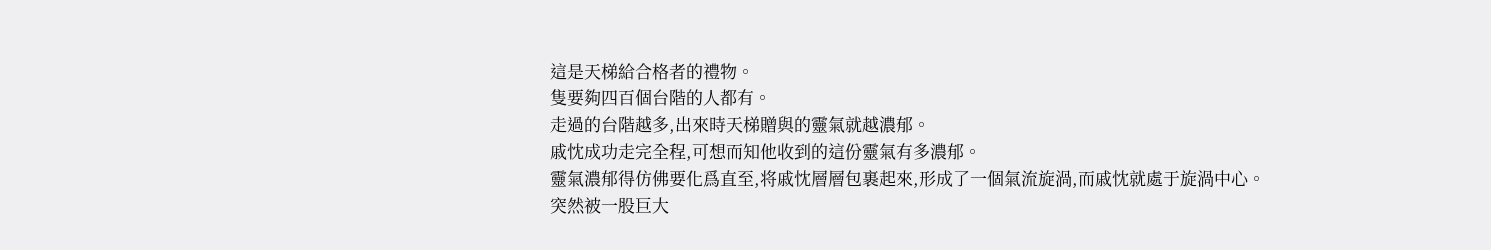這是天梯給合格者的禮物。
隻要夠四百個台階的人都有。
走過的台階越多,出來時天梯贈與的靈氣就越濃郁。
戚忱成功走完全程,可想而知他收到的這份靈氣有多濃郁。
靈氣濃郁得仿佛要化爲直至,将戚忱層層包裹起來,形成了一個氣流旋渦,而戚忱就處于旋渦中心。
突然被一股巨大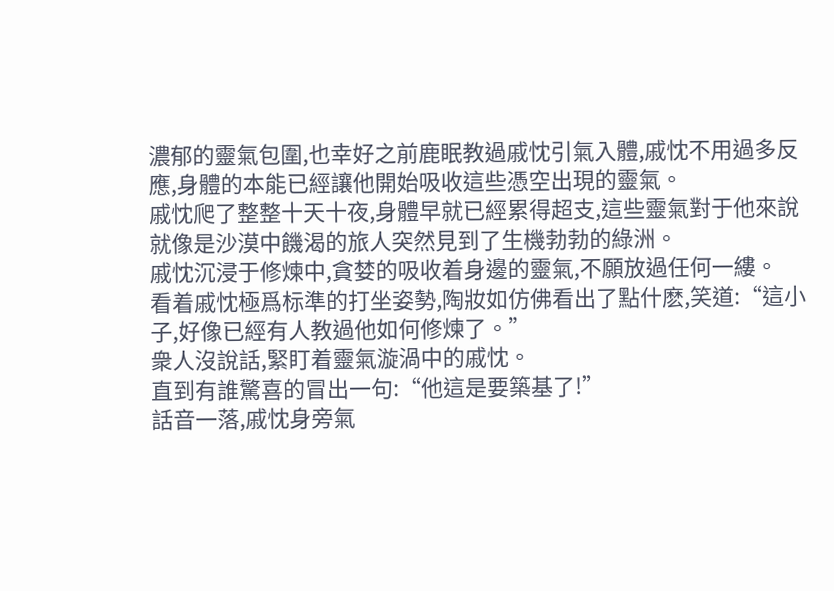濃郁的靈氣包圍,也幸好之前鹿眠教過戚忱引氣入體,戚忱不用過多反應,身體的本能已經讓他開始吸收這些憑空出現的靈氣。
戚忱爬了整整十天十夜,身體早就已經累得超支,這些靈氣對于他來說就像是沙漠中饑渴的旅人突然見到了生機勃勃的綠洲。
戚忱沉浸于修煉中,貪婪的吸收着身邊的靈氣,不願放過任何一縷。
看着戚忱極爲标準的打坐姿勢,陶妝如仿佛看出了點什麽,笑道:“這小子,好像已經有人教過他如何修煉了。”
衆人沒說話,緊盯着靈氣漩渦中的戚忱。
直到有誰驚喜的冒出一句:“他這是要築基了!”
話音一落,戚忱身旁氣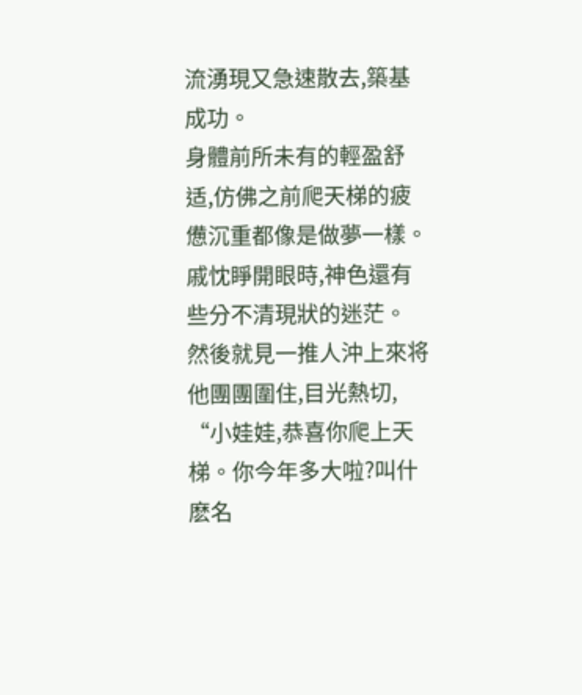流湧現又急速散去,築基成功。
身體前所未有的輕盈舒适,仿佛之前爬天梯的疲憊沉重都像是做夢一樣。
戚忱睜開眼時,神色還有些分不清現狀的迷茫。
然後就見一推人沖上來将他團團圍住,目光熱切,
“小娃娃,恭喜你爬上天梯。你今年多大啦?叫什麽名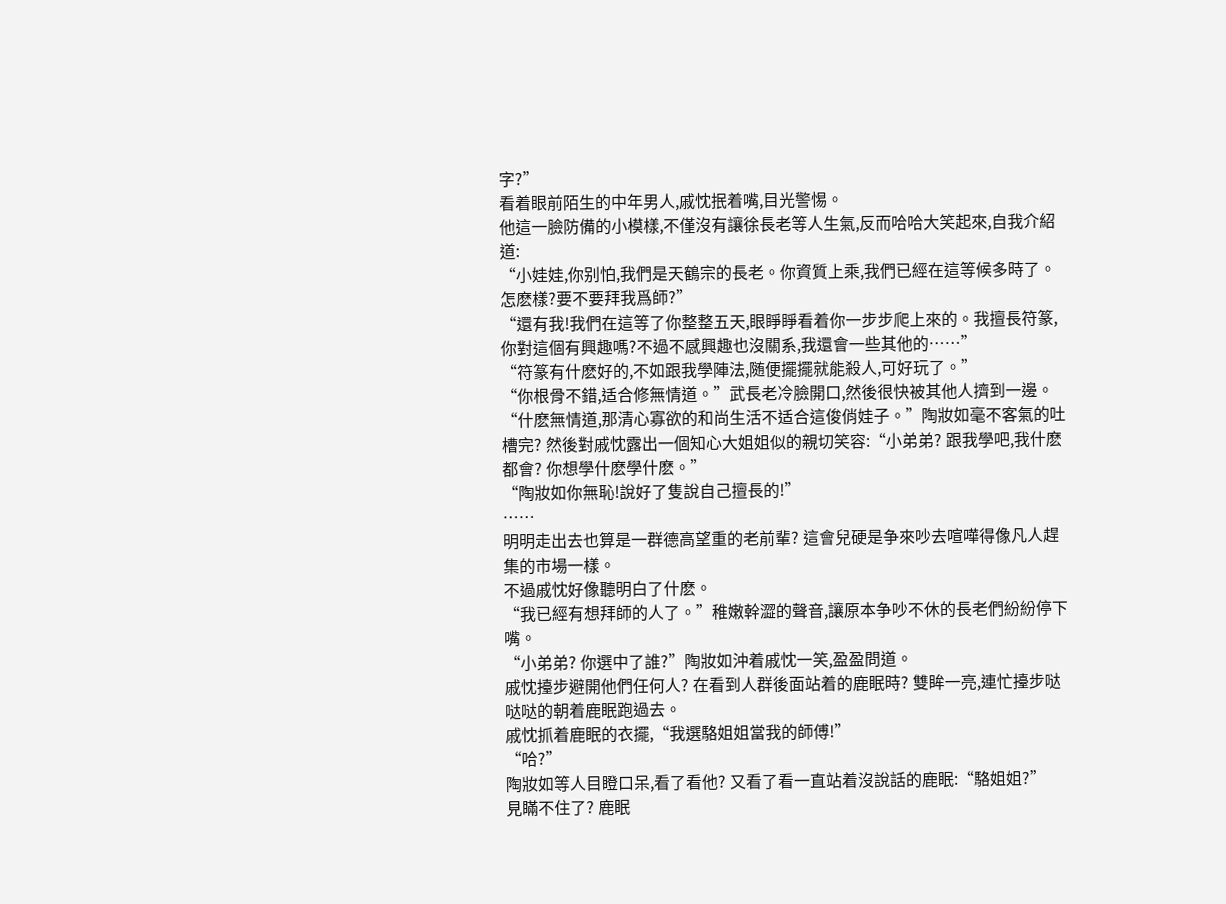字?”
看着眼前陌生的中年男人,戚忱抿着嘴,目光警惕。
他這一臉防備的小模樣,不僅沒有讓徐長老等人生氣,反而哈哈大笑起來,自我介紹道:
“小娃娃,你别怕,我們是天鶴宗的長老。你資質上乘,我們已經在這等候多時了。怎麽樣?要不要拜我爲師?”
“還有我!我們在這等了你整整五天,眼睜睜看着你一步步爬上來的。我擅長符篆,你對這個有興趣嗎?不過不感興趣也沒關系,我還會一些其他的……”
“符篆有什麽好的,不如跟我學陣法,随便擺擺就能殺人,可好玩了。”
“你根骨不錯,适合修無情道。”武長老冷臉開口,然後很快被其他人擠到一邊。
“什麽無情道,那清心寡欲的和尚生活不适合這俊俏娃子。”陶妝如毫不客氣的吐槽完? 然後對戚忱露出一個知心大姐姐似的親切笑容:“小弟弟? 跟我學吧,我什麽都會? 你想學什麽學什麽。”
“陶妝如你無恥!說好了隻說自己擅長的!”
……
明明走出去也算是一群德高望重的老前輩? 這會兒硬是争來吵去喧嘩得像凡人趕集的市場一樣。
不過戚忱好像聽明白了什麽。
“我已經有想拜師的人了。”稚嫩幹澀的聲音,讓原本争吵不休的長老們紛紛停下嘴。
“小弟弟? 你選中了誰?”陶妝如沖着戚忱一笑,盈盈問道。
戚忱擡步避開他們任何人? 在看到人群後面站着的鹿眠時? 雙眸一亮,連忙擡步哒哒哒的朝着鹿眠跑過去。
戚忱抓着鹿眠的衣擺,“我選駱姐姐當我的師傅!”
“哈?”
陶妝如等人目瞪口呆,看了看他? 又看了看一直站着沒說話的鹿眠:“駱姐姐?”
見瞞不住了? 鹿眠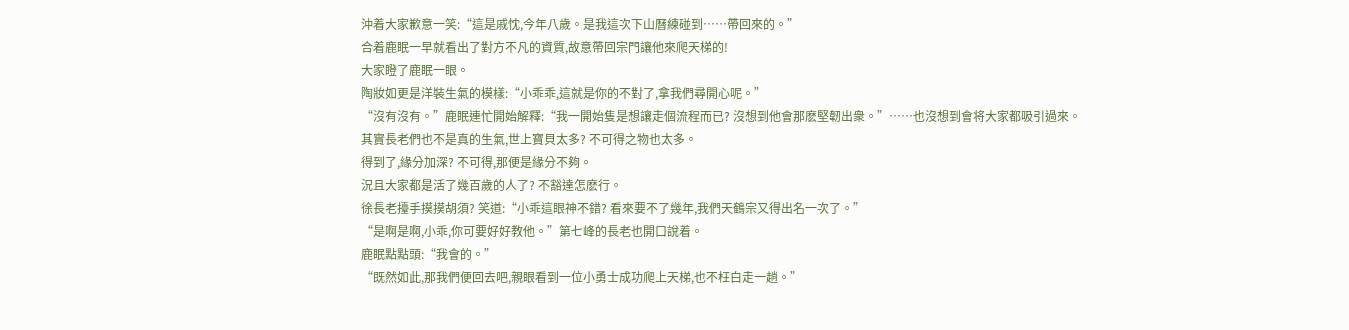沖着大家歉意一笑:“這是戚忱,今年八歲。是我這次下山曆練碰到……帶回來的。”
合着鹿眠一早就看出了對方不凡的資質,故意帶回宗門讓他來爬天梯的!
大家瞪了鹿眠一眼。
陶妝如更是洋裝生氣的模樣:“小乖乖,這就是你的不對了,拿我們尋開心呢。”
“沒有沒有。”鹿眠連忙開始解釋:“我一開始隻是想讓走個流程而已? 沒想到他會那麽堅韌出衆。”……也沒想到會将大家都吸引過來。
其實長老們也不是真的生氣,世上寶貝太多? 不可得之物也太多。
得到了,緣分加深? 不可得,那便是緣分不夠。
況且大家都是活了幾百歲的人了? 不豁達怎麽行。
徐長老擡手摸摸胡須? 笑道:“小乖這眼神不錯? 看來要不了幾年,我們天鶴宗又得出名一次了。”
“是啊是啊,小乖,你可要好好教他。”第七峰的長老也開口說着。
鹿眠點點頭:“我會的。”
“既然如此,那我們便回去吧,親眼看到一位小勇士成功爬上天梯,也不枉白走一趟。”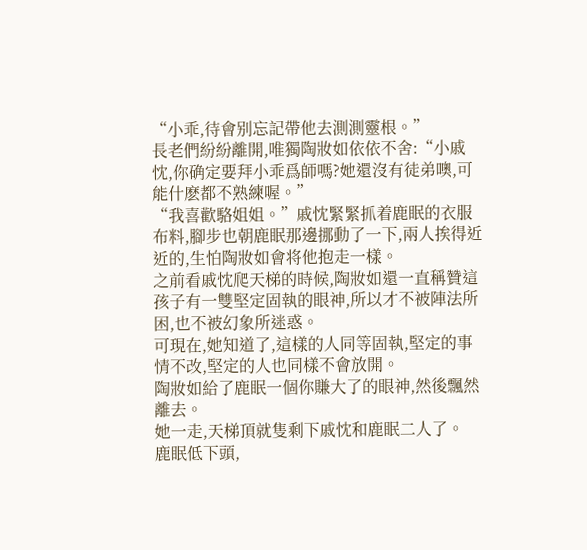“小乖,待會别忘記帶他去測測靈根。”
長老們紛紛離開,唯獨陶妝如依依不舍:“小戚忱,你确定要拜小乖爲師嗎?她還沒有徒弟噢,可能什麽都不熟練喔。”
“我喜歡駱姐姐。”戚忱緊緊抓着鹿眠的衣服布料,腳步也朝鹿眠那邊挪動了一下,兩人挨得近近的,生怕陶妝如會将他抱走一樣。
之前看戚忱爬天梯的時候,陶妝如還一直稱贊這孩子有一雙堅定固執的眼神,所以才不被陣法所困,也不被幻象所迷惑。
可現在,她知道了,這樣的人同等固執,堅定的事情不改,堅定的人也同樣不會放開。
陶妝如給了鹿眠一個你賺大了的眼神,然後飄然離去。
她一走,天梯頂就隻剩下戚忱和鹿眠二人了。
鹿眠低下頭,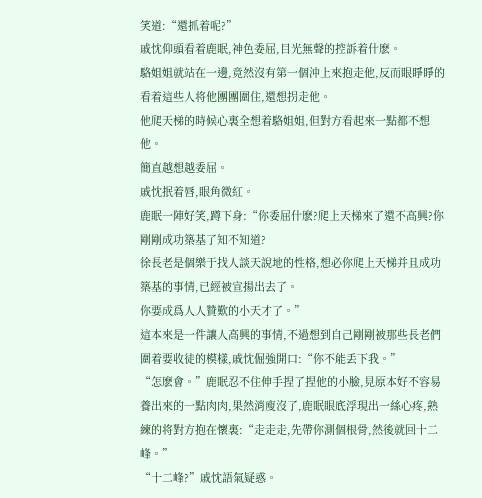笑道:“還抓着呢?”
戚忱仰頭看着鹿眠,神色委屈,目光無聲的控訴着什麽。
駱姐姐就站在一邊,竟然沒有第一個沖上來抱走他,反而眼睜睜的看着這些人将他團團圍住,還想拐走他。
他爬天梯的時候心裏全想着駱姐姐,但對方看起來一點都不想他。
簡直越想越委屈。
戚忱抿着唇,眼角微紅。
鹿眠一陣好笑,蹲下身:“你委屈什麽?爬上天梯來了還不高興?你剛剛成功築基了知不知道?
徐長老是個樂于找人談天說地的性格,想必你爬上天梯并且成功築基的事情,已經被宣揚出去了。
你要成爲人人贊歎的小天才了。”
這本來是一件讓人高興的事情,不過想到自己剛剛被那些長老們圍着要收徒的模樣,戚忱倔強開口:“你不能丢下我。”
“怎麽會。”鹿眠忍不住伸手捏了捏他的小臉,見原本好不容易養出來的一點肉肉,果然消廋沒了,鹿眠眼底浮現出一絲心疼,熟練的将對方抱在懷裏:“走走走,先帶你測個根骨,然後就回十二峰。”
“十二峰?”戚忱語氣疑惑。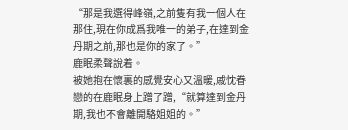“那是我選得峰嶺,之前隻有我一個人在那住,現在你成爲我唯一的弟子,在達到金丹期之前,那也是你的家了。”
鹿眠柔聲說着。
被她抱在懷裏的感覺安心又溫暖,戚忱眷戀的在鹿眠身上蹭了蹭,“就算達到金丹期,我也不會離開駱姐姐的。”